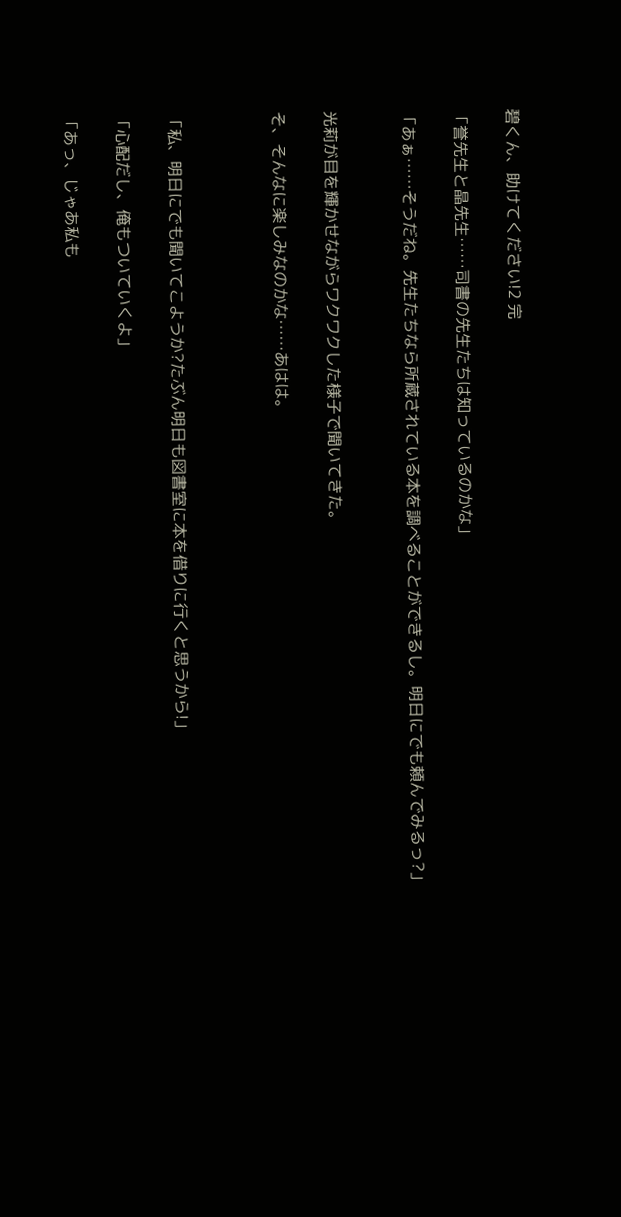碧くん、助けてください!2 完

「誉先生と晶先生……司書の先生たちは知っているのかな」

「あぁ……そうだね。先生たちなら所蔵されている本を調べることができるし。明日にでも頼んでみるっ?」


光莉が目を輝かせながらワクワクした様子で聞いてきた。

そ、そんなに楽しみなのかな……あはは。



「私、明日にでも聞いてこようか?たぶん明日も図書室に本を借りに行くと思うから!」

「心配だし、俺もついていくよ」

「あっ、じゃあ私も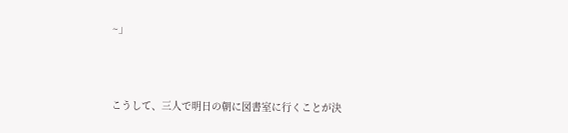~」



こうして、三人で明日の朝に図書室に行くことが決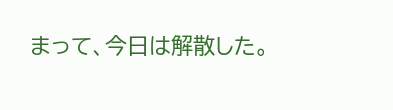まって、今日は解散した。